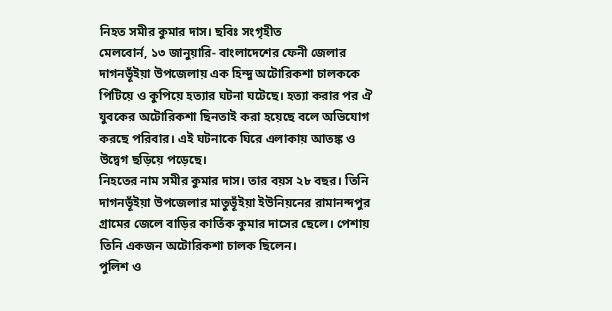নিহত সমীর কুমার দাস। ছবিঃ সংগৃহীত
মেলবোর্ন, ১৩ জানুয়ারি- বাংলাদেশের ফেনী জেলার দাগনভূঁইয়া উপজেলায় এক হিন্দু অটোরিকশা চালককে পিটিয়ে ও কুপিয়ে হত্যার ঘটনা ঘটেছে। হত্যা করার পর ঐ যুবকের অটোরিকশা ছিনতাই করা হয়েছে বলে অভিযোগ করছে পরিবার। এই ঘটনাকে ঘিরে এলাকায় আতঙ্ক ও উদ্বেগ ছড়িয়ে পড়েছে।
নিহতের নাম সমীর কুমার দাস। তার বয়স ২৮ বছর। তিনি দাগনভূঁইয়া উপজেলার মাতুভূঁইয়া ইউনিয়নের রামানন্দপুর গ্রামের জেলে বাড়ির কার্তিক কুমার দাসের ছেলে। পেশায় তিনি একজন অটোরিকশা চালক ছিলেন।
পুলিশ ও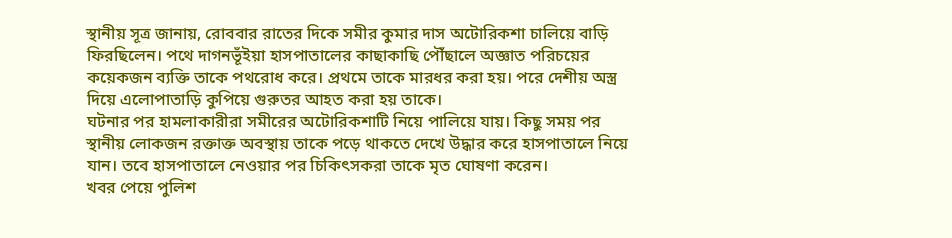স্থানীয় সূত্র জানায়, রোববার রাতের দিকে সমীর কুমার দাস অটোরিকশা চালিয়ে বাড়ি ফিরছিলেন। পথে দাগনভূঁইয়া হাসপাতালের কাছাকাছি পৌঁছালে অজ্ঞাত পরিচয়ের কয়েকজন ব্যক্তি তাকে পথরোধ করে। প্রথমে তাকে মারধর করা হয়। পরে দেশীয় অস্ত্র দিয়ে এলোপাতাড়ি কুপিয়ে গুরুতর আহত করা হয় তাকে।
ঘটনার পর হামলাকারীরা সমীরের অটোরিকশাটি নিয়ে পালিয়ে যায়। কিছু সময় পর স্থানীয় লোকজন রক্তাক্ত অবস্থায় তাকে পড়ে থাকতে দেখে উদ্ধার করে হাসপাতালে নিয়ে যান। তবে হাসপাতালে নেওয়ার পর চিকিৎসকরা তাকে মৃত ঘোষণা করেন।
খবর পেয়ে পুলিশ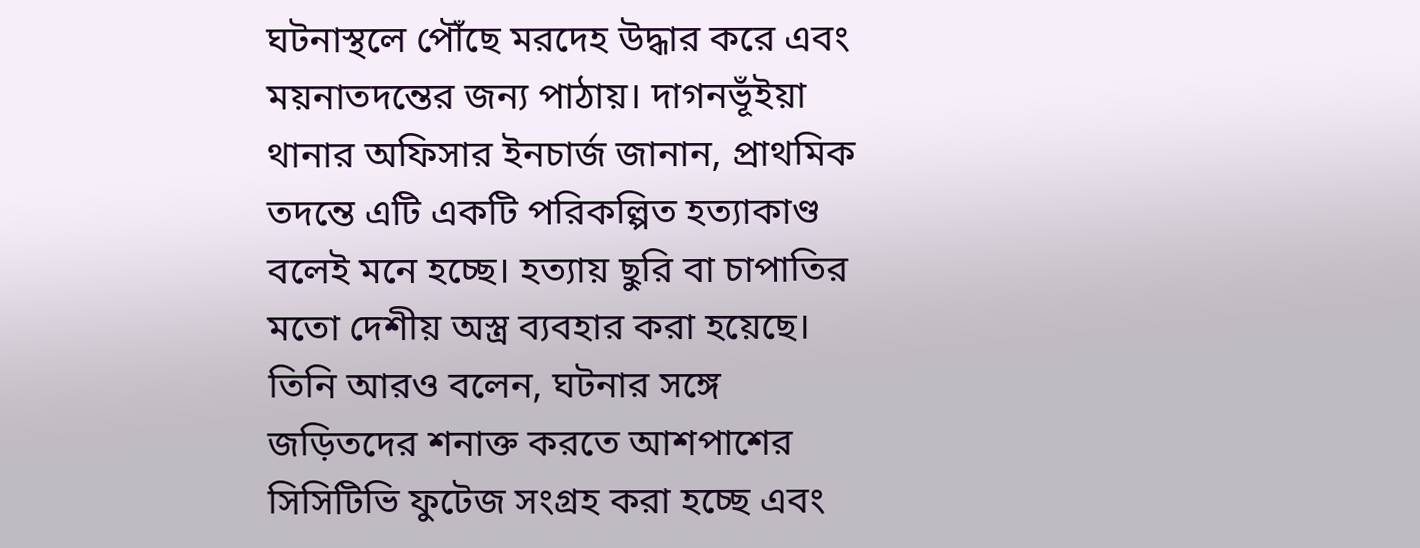ঘটনাস্থলে পৌঁছে মরদেহ উদ্ধার করে এবং ময়নাতদন্তের জন্য পাঠায়। দাগনভূঁইয়া থানার অফিসার ইনচার্জ জানান, প্রাথমিক তদন্তে এটি একটি পরিকল্পিত হত্যাকাণ্ড বলেই মনে হচ্ছে। হত্যায় ছুরি বা চাপাতির মতো দেশীয় অস্ত্র ব্যবহার করা হয়েছে।
তিনি আরও বলেন, ঘটনার সঙ্গে জড়িতদের শনাক্ত করতে আশপাশের সিসিটিভি ফুটেজ সংগ্রহ করা হচ্ছে এবং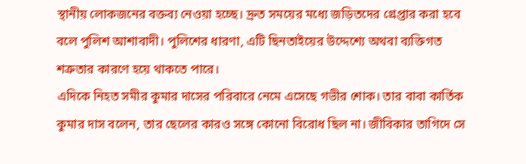স্থানীয় লোকজনের বক্তব্য নেওয়া হচ্ছে। দ্রুত সময়ের মধ্যে জড়িতদের গ্রেপ্তার করা হবে বলে পুলিশ আশাবাদী। পুলিশের ধারণা, এটি ছিনতাইয়ের উদ্দেশ্যে অথবা ব্যক্তিগত শত্রুতার কারণে হয়ে থাকতে পারে।
এদিকে নিহত সমীর কুমার দাসের পরিবারে নেমে এসেছে গভীর শোক। তার বাবা কার্তিক কুমার দাস বলেন, তার ছেলের কারও সঙ্গে কোনো বিরোধ ছিল না। জীবিকার তাগিদে সে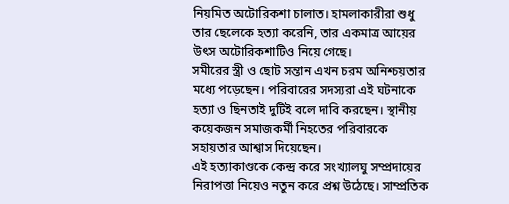নিয়মিত অটোরিকশা চালাত। হামলাকারীরা শুধু তার ছেলেকে হত্যা করেনি, তার একমাত্র আয়ের উৎস অটোরিকশাটিও নিয়ে গেছে।
সমীরের স্ত্রী ও ছোট সন্তান এখন চরম অনিশ্চয়তার মধ্যে পড়েছেন। পরিবারের সদস্যরা এই ঘটনাকে হত্যা ও ছিনতাই দুটিই বলে দাবি করছেন। স্থানীয় কয়েকজন সমাজকর্মী নিহতের পরিবারকে সহায়তার আশ্বাস দিয়েছেন।
এই হত্যাকাণ্ডকে কেন্দ্র করে সংখ্যালঘু সম্প্রদায়ের নিরাপত্তা নিয়েও নতুন করে প্রশ্ন উঠেছে। সাম্প্রতিক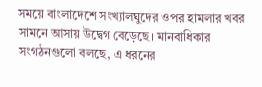সময়ে বাংলাদেশে সংখ্যালঘুদের ওপর হামলার খবর সামনে আসায় উদ্বেগ বেড়েছে। মানবাধিকার সংগঠনগুলো বলছে, এ ধরনের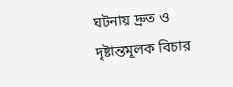ঘটনায় দ্রুত ও দৃষ্টান্তমূলক বিচার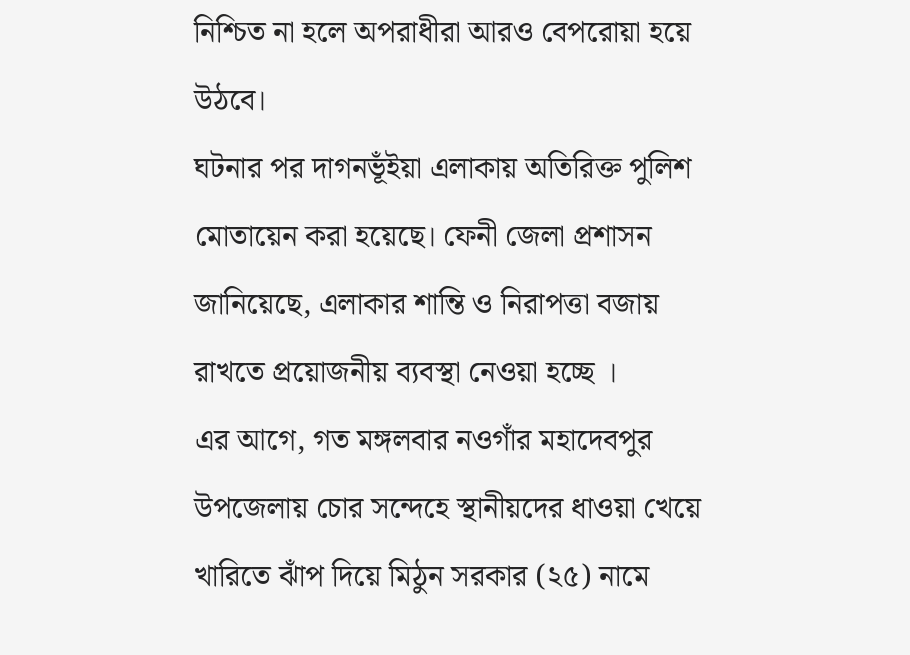নিশ্চিত না হলে অপরাধীরা আরও বেপরোয়া হয়ে উঠবে।
ঘটনার পর দাগনভূঁইয়া এলাকায় অতিরিক্ত পুলিশ মোতায়েন করা হয়েছে। ফেনী জেলা প্রশাসন জানিয়েছে, এলাকার শান্তি ও নিরাপত্তা বজায় রাখতে প্রয়োজনীয় ব্যবস্থা নেওয়া হচ্ছে ।
এর আগে, গত মঙ্গলবার নওগাঁর মহাদেবপুর উপজেলায় চোর সন্দেহে স্থানীয়দের ধাওয়া খেয়ে খারিতে ঝাঁপ দিয়ে মিঠুন সরকার (২৫) নামে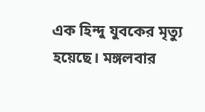এক হিন্দু যুবকের মৃত্যু হয়েছে। মঙ্গলবার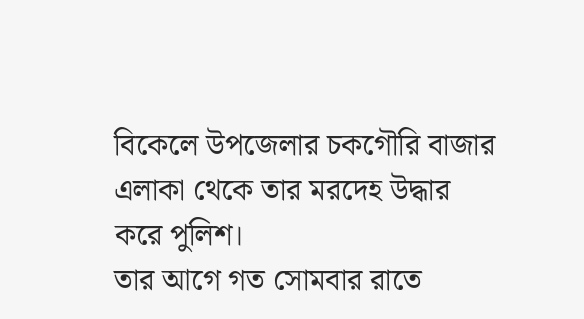বিকেলে উপজেলার চকগৌরি বাজার এলাকা থেকে তার মরদেহ উদ্ধার করে পুলিশ।
তার আগে গত সোমবার রাতে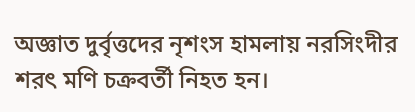অজ্ঞাত দুর্বৃত্তদের নৃশংস হামলায় নরসিংদীর শরৎ মণি চক্রবর্তী নিহত হন।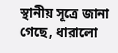স্থানীয় সূত্রে জানা গেছে, ধারালো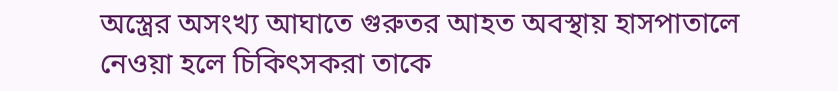অস্ত্রের অসংখ্য আঘাতে গুরুতর আহত অবস্থায় হাসপাতালে নেওয়া হলে চিকিৎসকরা তাকে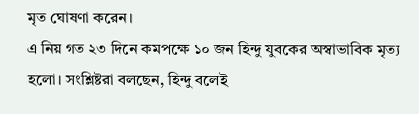মৃত ঘোষণা করেন।
এ নিয় গত ২৩ দিনে কমপক্ষে ১০ জন হিন্দু যুবকের অস্বাভাবিক মৃত্য হলো। সংশ্লিষ্টরা বলছেন, হিন্দু বলেই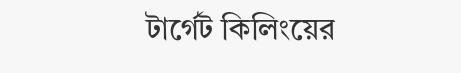টার্গেট কিলিংয়ের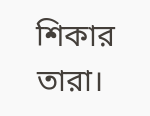শিকার তারা।